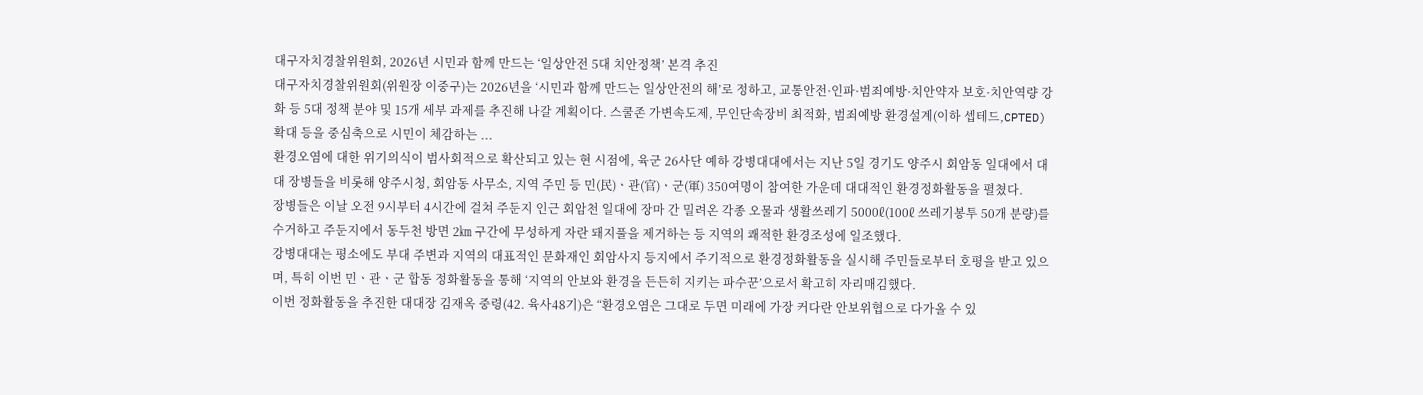대구자치경찰위원회, 2026년 시민과 함께 만드는 ‘일상안전 5대 치안정책’ 본격 추진
대구자치경찰위원회(위원장 이중구)는 2026년을 ‘시민과 함께 만드는 일상안전의 해’로 정하고, 교통안전·인파·범죄예방·치안약자 보호·치안역량 강화 등 5대 정책 분야 및 15개 세부 과제를 추진해 나갈 계획이다. 스쿨존 가변속도제, 무인단속장비 최적화, 범죄예방 환경설계(이하 셉테드,CPTED) 확대 등을 중심축으로 시민이 체감하는 ...
환경오염에 대한 위기의식이 범사회적으로 확산되고 있는 현 시점에, 육군 26사단 예하 강병대대에서는 지난 5일 경기도 양주시 회암동 일대에서 대대 장병들을 비롯해 양주시청, 회암동 사무소, 지역 주민 등 민(民)ㆍ관(官)ㆍ군(軍) 350여명이 참여한 가운데 대대적인 환경정화활동을 펼쳤다.
장병들은 이날 오전 9시부터 4시간에 걸쳐 주둔지 인근 회암천 일대에 장마 간 밀려온 각종 오물과 생활쓰레기 5000ℓ(100ℓ 쓰레기봉투 50개 분량)를 수거하고 주둔지에서 동두천 방면 2㎞ 구간에 무성하게 자란 돼지풀을 제거하는 등 지역의 쾌적한 환경조성에 일조했다.
강병대대는 평소에도 부대 주변과 지역의 대표적인 문화재인 회암사지 등지에서 주기적으로 환경정화활동을 실시해 주민들로부터 호평을 받고 있으며, 특히 이번 민ㆍ관ㆍ군 합동 정화활동을 통해 ‘지역의 안보와 환경을 든든히 지키는 파수꾼’으로서 확고히 자리매김했다.
이번 정화활동을 추진한 대대장 김재옥 중령(42. 육사48기)은 “환경오염은 그대로 두면 미래에 가장 커다란 안보위협으로 다가올 수 있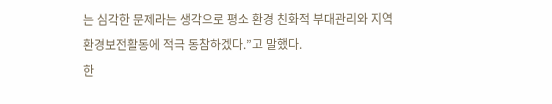는 심각한 문제라는 생각으로 평소 환경 친화적 부대관리와 지역 환경보전활동에 적극 동참하겠다.”고 말했다.
한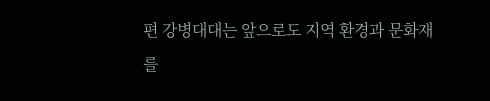편 강병대대는 앞으로도 지역 환경과 문화재를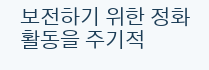보전하기 위한 정화활동을 주기적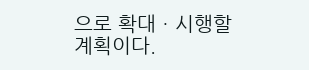으로 확대ㆍ시행할 계획이다.